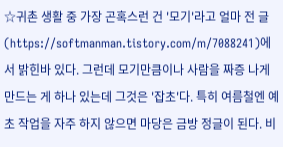☆귀촌 생활 중 가장 곤혹스런 건 '모기'라고 얼마 전 글(https://softmanman.tistory.com/m/7088241)에서 밝힌바 있다. 그런데 모기만큼이나 사람을 짜증 나게 만드는 게 하나 있는데 그것은 '잡초'다. 특히 여름철엔 예초 작업을 자주 하지 않으면 마당은 금방 정글이 된다. 비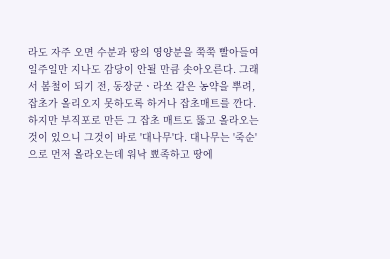라도 자주 오면 수분과 땅의 영양분을 쭉쭉 빨아들여 일주일만 지나도 감당이 안될 만큼 솟아오른다. 그래서 봄철이 되기 전, 동장군ㆍ라쏘 같은 농약을 뿌려, 잡초가 올리오지 못하도록 하거나 잡초매트를 깐다.하지만 부직포로 만든 그 잡초 매트도 뚫고 올라오는 것이 있으니 그것이 바로 '대나무'다. 대나무는 '죽순'으로 먼저 올라오는데 워낙 뾰족하고 땅에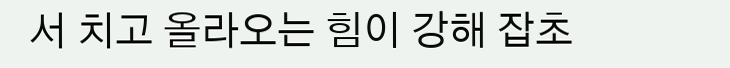서 치고 올라오는 힘이 강해 잡초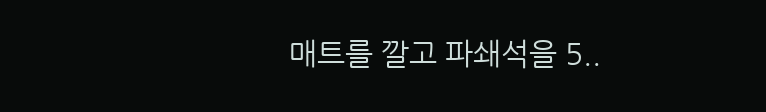매트를 깔고 파쇄석을 5..